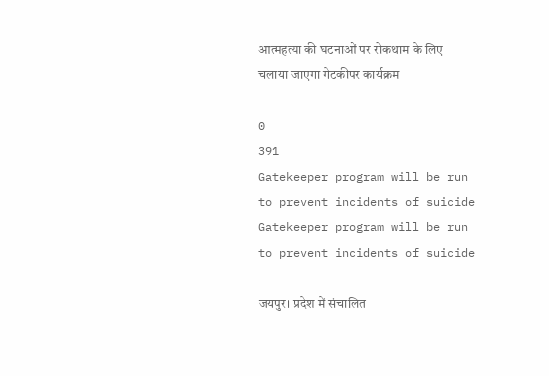आत्महत्या की घटनाओं पर रोकथाम के लिए चलाया जाएगा गेटकीपर कार्यक्रम

0
391
Gatekeeper program will be run to prevent incidents of suicide
Gatekeeper program will be run to prevent incidents of suicide

जयपुर। प्रदेश में संचालित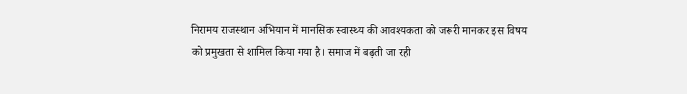निरामय राजस्थान अभियान में मानसिक स्वास्थ्य की आवश्यकता को जरूरी मानकर इस विषय को प्रमुखता से शामिल किया गया है। समाज में बढ़ती जा रही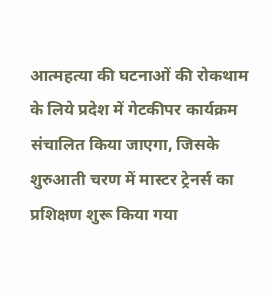आत्महत्या की घटनाओं की रोकथाम के लिये प्रदेश में गेटकीपर कार्यक्रम संचालित किया जाएगा, जिसके शुरुआती चरण में मास्टर ट्रेनर्स का प्रशिक्षण शुरू किया गया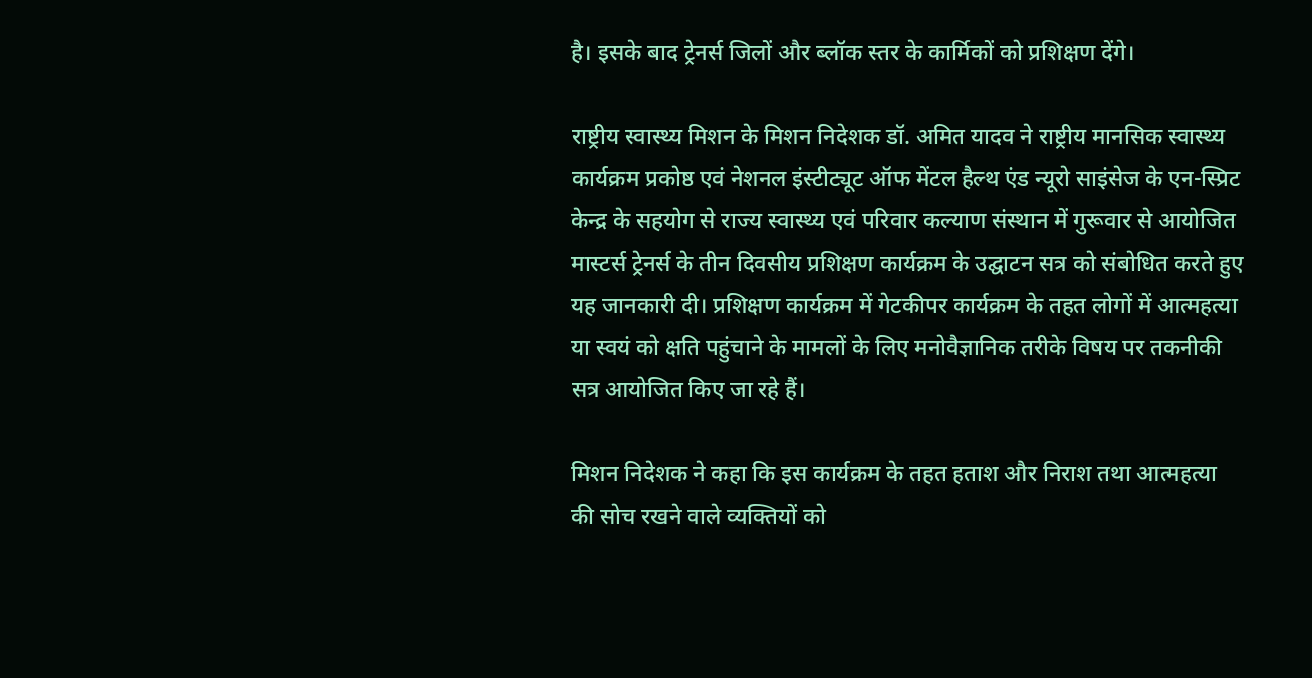है। इसके बाद ट्रेनर्स जिलों और ब्लॉक स्तर के कार्मिकों को प्रशिक्षण देंगे।

राष्ट्रीय स्वास्थ्य मिशन के मिशन निदेशक डॉ. अमित यादव ने राष्ट्रीय मानसिक स्वास्थ्य कार्यक्रम प्रकोष्ठ एवं नेशनल इंस्टीट्यूट ऑफ मेंटल हैल्थ एंड न्यूरो साइंसेज के एन-स्प्रिट केन्द्र के सहयोग से राज्य स्वास्थ्य एवं परिवार कल्याण संस्थान में गुरूवार से आयोजित मास्टर्स ट्रेनर्स के तीन दिवसीय प्रशिक्षण कार्यक्रम के उद्घाटन सत्र को संबोधित करते हुए यह जानकारी दी। प्रशिक्षण कार्यक्रम में गेटकीपर कार्यक्रम के तहत लोगों में आत्महत्या या स्वयं को क्षति पहुंचाने के मामलों के लिए मनोवैज्ञानिक तरीके विषय पर तकनीकी सत्र आयोजित किए जा रहे हैं।

मिशन निदेशक ने कहा कि इस कार्यक्रम के तहत हताश और निराश तथा आत्महत्या की सोच रखने वाले व्यक्तियों को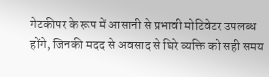गेटकीपर के रूप में आसानी से प्रभावी मोटिवेटर उपलब्ध होंगे, जिनकी मदद से अवसाद से घिरे व्यक्ति को सही समय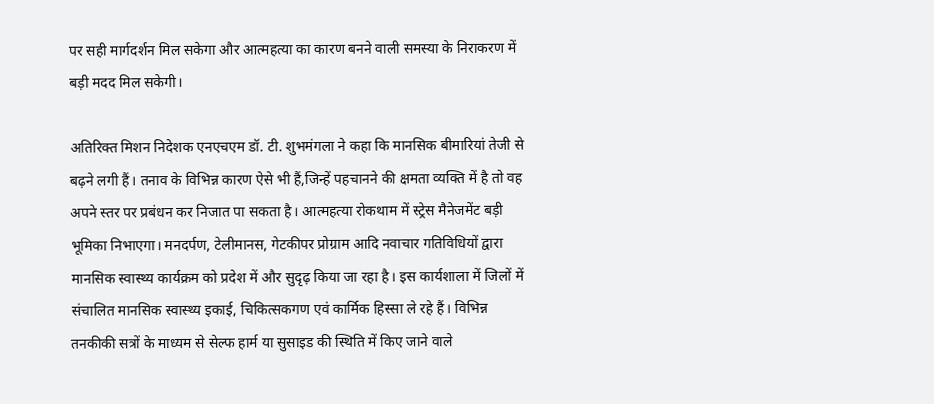पर सही मार्गदर्शन मिल सकेगा और आत्महत्या का कारण बनने वाली समस्या के निराकरण में बड़ी मदद मिल सकेगी।

अतिरिक्त मिशन निदेशक एनएचएम डॉ. टी. शुभमंगला ने कहा कि मानसिक बीमारियां तेजी से बढ़ने लगी हैं। तनाव के विभिन्न कारण ऐसे भी हैं,जिन्हें पहचानने की क्षमता व्यक्ति में है तो वह अपने स्तर पर प्रबंधन कर निजात पा सकता है। आत्महत्या रोकथाम में स्ट्रेस मैनेजमेंट बड़ी भूमिका निभाएगा। मनदर्पण, टेलीमानस, गेटकीपर प्रोग्राम आदि नवाचार गतिविधियों द्वारा मानसिक स्वास्थ्य कार्यक्रम को प्रदेश में और सुदृढ़ किया जा रहा है। इस कार्यशाला में जिलों में संचालित मानसिक स्वास्थ्य इकाई, चिकित्सकगण एवं कार्मिक हिस्सा ले रहे हैं। विभिन्न तनकीकी सत्रों के माध्यम से सेल्फ हार्म या सुसाइड की स्थिति में किए जाने वाले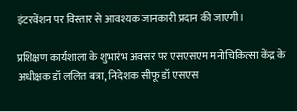इंटरवेंशन पर विस्तार से आवश्यक जानकारी प्रदान की जाएगी।

प्रशिक्षण कार्यशाला के शुभारंभ अवसर पर एसएसएम मनोचिकित्सा केंद्र के अधीक्षक डॉ ललित बत्रा, निदेशक सीफू डॉ एसएस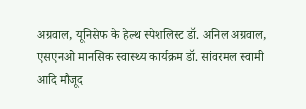अग्रवाल, यूनिसेफ के हेल्थ स्पेशलिस्ट डॉ. अनिल अग्रवाल, एसएनओ मानसिक स्वास्थ्य कार्यक्रम डॉ. सांवरमल स्वामी आदि मौजूद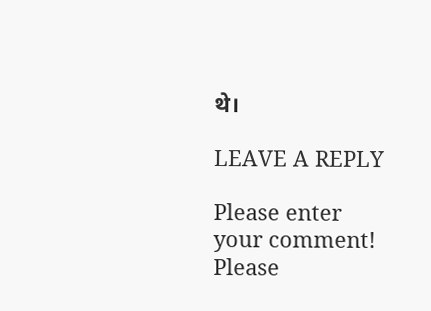थे।

LEAVE A REPLY

Please enter your comment!
Please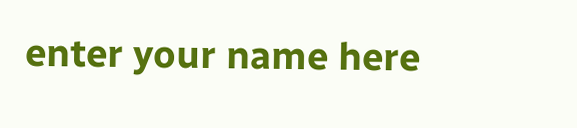enter your name here